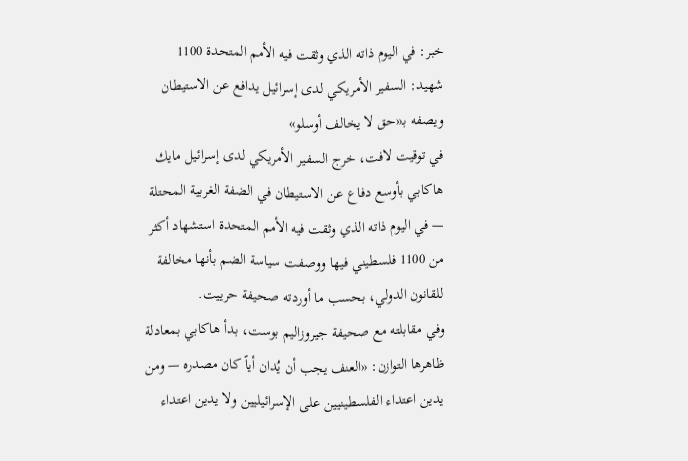خبر: في اليوم ذاته الذي وثقت فيه الأمم المتحدة 1100 شهيد: السفير الأمريكي لدى إسرائيل يدافع عن الاستيطان ويصفه بـ«حق لا يخالف أوسلو»
في توقيت لافت، خرج السفير الأمريكي لدى إسرائيل مايك هاكابي بأوسع دفاع عن الاستيطان في الضفة الغربية المحتلة — في اليوم ذاته الذي وثقت فيه الأمم المتحدة استشهاد أكثر من 1100 فلسطيني فيها ووصفت سياسة الضم بأنها مخالفة للقانون الدولي، بحسب ما أوردته صحيفة حرييت.
وفي مقابلته مع صحيفة جيروزاليم بوست، بدأ هاكابي بمعادلة ظاهرها التوازن: «العنف يجب أن يُدان أياً كان مصدره — ومن يدين اعتداء الفلسطينيين على الإسرائيليين ولا يدين اعتداء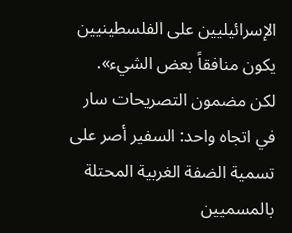الإسرائيليين على الفلسطينيين يكون منافقاً بعض الشيء».
لكن مضمون التصريحات سار في اتجاه واحد: السفير أصر على تسمية الضفة الغربية المحتلة بالمسميين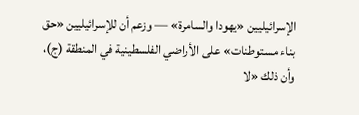الإسرائيليين «يهودا والسامرة» — وزعم أن للإسرائيليين «حق بناء مستوطنات» على الأراضي الفلسطينية في المنطقة (ج)، وأن ذلك «لا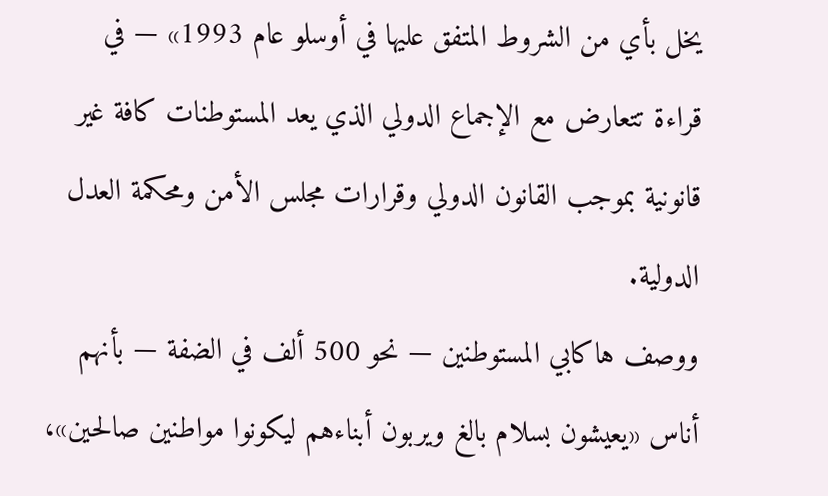يخل بأي من الشروط المتفق عليها في أوسلو عام 1993» — في قراءة تتعارض مع الإجماع الدولي الذي يعد المستوطنات كافة غير قانونية بموجب القانون الدولي وقرارات مجلس الأمن ومحكمة العدل الدولية.
ووصف هاكابي المستوطنين — نحو 500 ألف في الضفة — بأنهم أناس «يعيشون بسلام بالغ ويربون أبناءهم ليكونوا مواطنين صالحين»،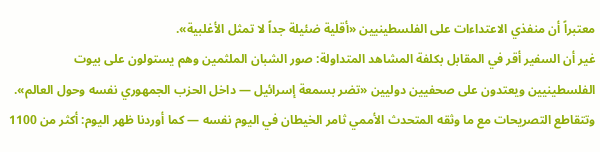معتبراً أن منفذي الاعتداءات على الفلسطينيين «أقلية ضئيلة جداً لا تمثل الأغلبية».
غير أن السفير أقر في المقابل بكلفة المشاهد المتداولة: صور الشبان الملثمين وهم يستولون على بيوت الفلسطينيين ويعتدون على صحفيين دوليين «تضر بسمعة إسرائيل — داخل الحزب الجمهوري نفسه وحول العالم».
وتتقاطع التصريحات مع ما وثقه المتحدث الأممي ثامر الخيطان في اليوم نفسه — كما أوردنا ظهر اليوم: أكثر من 1100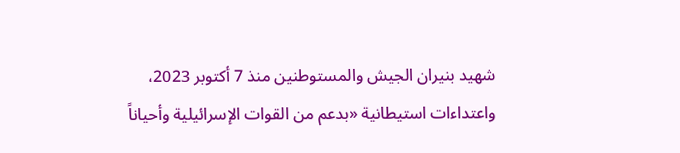شهيد بنيران الجيش والمستوطنين منذ 7 أكتوبر 2023، واعتداءات استيطانية «بدعم من القوات الإسرائيلية وأحياناً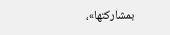بمشاركتها»،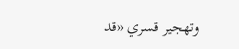وتهجير قسري «قد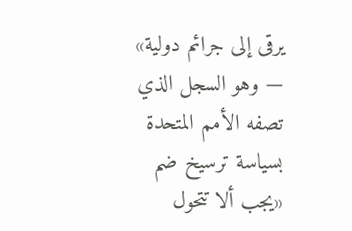يرقى إلى جرائم دولية» — وهو السجل الذي تصفه الأمم المتحدة بسياسة ترسيخ ضم «يجب ألا تتحول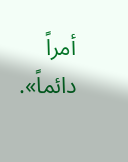أمراً دائماً».